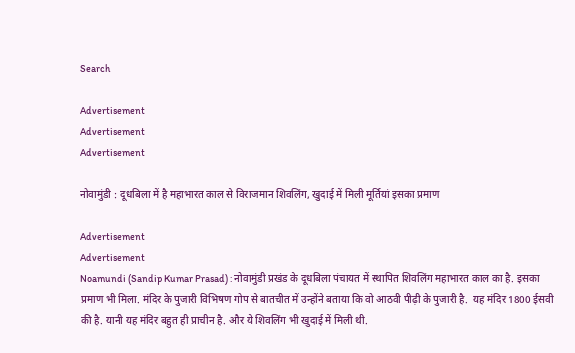Search

Advertisement
Advertisement
Advertisement

नोवामुंडी : दूधबिला में है महाभारत काल से विराजमान शिवलिंग, खुदाई में मिली मूर्तियां इसका प्रमाण

Advertisement
Advertisement
Noamundi (Sandip Kumar Prasad) : नोवामुंडी प्रखंड के दूधबिला पंचायत में स्थापित शिवलिंग महाभारत काल का है. इसका प्रमाण भी मिला. मंदिर के पुजारी विभिषण गोप से बातचीत में उन्होंने बताया कि वो आठवी पीढ़ी के पुजारी है.  यह मंदिर 1800 ईसवी की है. यानी यह मंदिर बहुत ही प्राचीन है. और ये शिवलिंग भी खुदाई में मिली थी.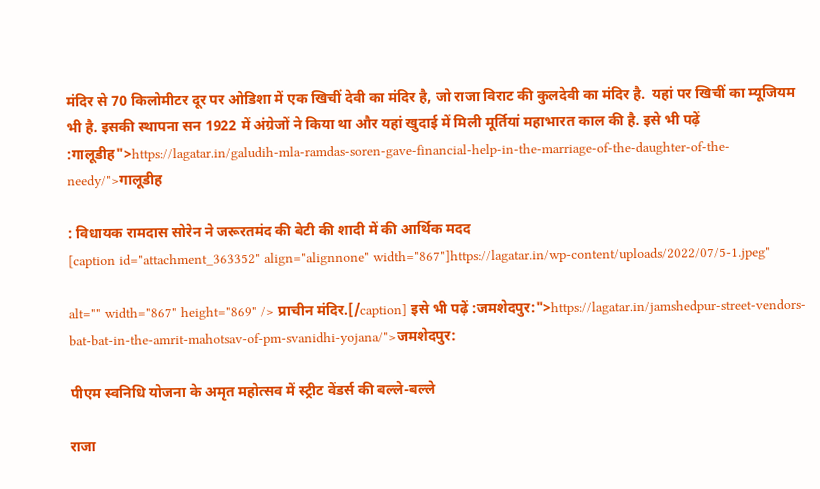मंदिर से 70 किलोमीटर दूर पर ओडिशा में एक खिचीं देवी का मंदिर है, जो राजा विराट की कुलदेवी का मंदिर है.  यहां पर खिचीं का म्यूजियम भी है. इसकी स्थापना सन 1922 में अंग्रेजों ने किया था और यहां खुदाई में मिली मूर्तियां महाभारत काल की है. इसे भी पढ़ें :गालूडीह">https://lagatar.in/galudih-mla-ramdas-soren-gave-financial-help-in-the-marriage-of-the-daughter-of-the-needy/">गालूडीह

: विधायक रामदास सोरेन ने जरूरतमंद की बेटी की शादी में की आर्थिक मदद
[caption id="attachment_363352" align="alignnone" width="867"]https://lagatar.in/wp-content/uploads/2022/07/5-1.jpeg"

alt="" width="867" height="869" /> प्राचीन मंदिर.[/caption] इसे भी पढ़ें :जमशेदपुर:">https://lagatar.in/jamshedpur-street-vendors-bat-bat-in-the-amrit-mahotsav-of-pm-svanidhi-yojana/">जमशेदपुर:

पीएम स्वनिधि योजना के अमृत महोत्सव में स्‍ट्रीट वेंडर्स की बल्ले-बल्ले

राजा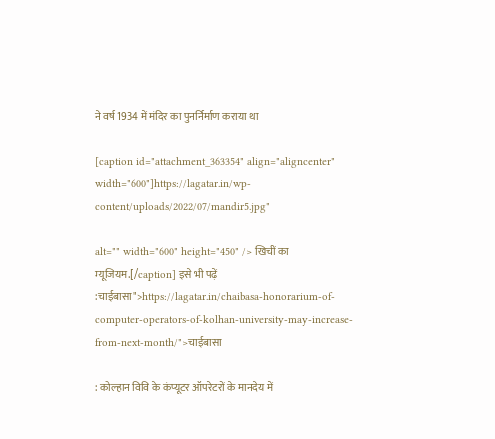ने वर्ष 1934 में मंदिर का पुनर्निर्माण कराया था

[caption id="attachment_363354" align="aligncenter" width="600"]https://lagatar.in/wp-content/uploads/2022/07/mandir5.jpg"

alt="" width="600" height="450" /> खिचीं का म्यूजियम.[/caption] इसे भी पढ़ें :चाईबासा">https://lagatar.in/chaibasa-honorarium-of-computer-operators-of-kolhan-university-may-increase-from-next-month/">चाईबासा

: कोल्हान विवि के कंप्यूटर ऑपरेटरों के मानदेय में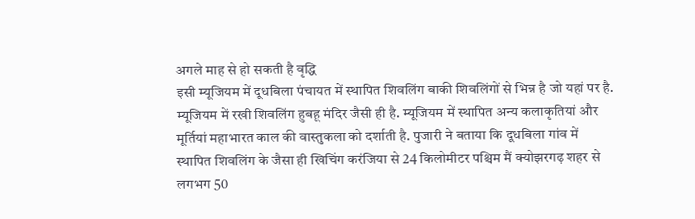अगले माह से हो सकती है वृद्धि
इसी म्यूजियम में दूधबिला पंचायत में स्थापित शिवलिंग बाकी शिवलिंगों से भिन्न है जो यहां पर है. म्यूजियम में रखी शिवलिंग हुबहू मंदिर जैसी ही है. म्यूजियम में स्थापित अन्य कलाकृतियां और मूर्तियां महाभारत काल की वास्तुकला को दर्शाती है. पुजारी ने बताया कि दूधबिला गांव में स्थापित शिवलिंग के जैसा ही खिचिंग करंजिया से 24 किलोमीटर पश्चिम मैं क्योझरगढ़ शहर से लगभग 50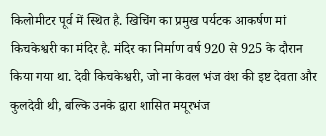किलोमीटर पूर्व में स्थित है. खिचिंग का प्रमुख पर्यटक आकर्षण मां किचकेश्वरी का मंदिर है. मंदिर का निर्माण वर्ष 920 से 925 के दौरान किया गया था. देवी किचकेश्वरी, जो ना केवल भंज वंश की इष्ट देवता और कुलदेवी थी, बल्कि उनके द्वारा शासित मयूरभंज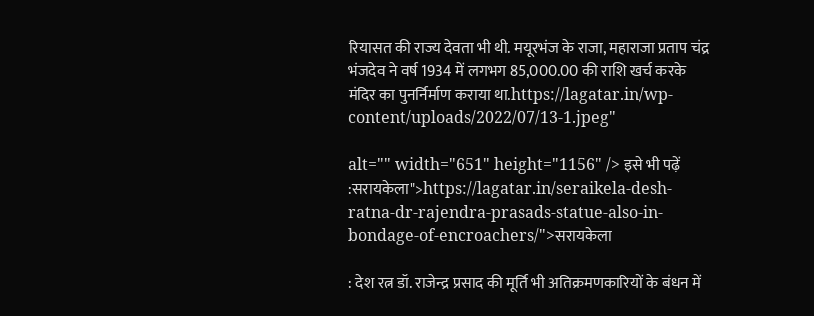रियासत की राज्य देवता भी थी. मयूरभंज के राजा, महाराजा प्रताप चंद्र भंजदेव ने वर्ष 1934 में लगभग 85,000.00 की राशि खर्च करके मंदिर का पुनर्निर्माण कराया था.https://lagatar.in/wp-content/uploads/2022/07/13-1.jpeg"

alt="" width="651" height="1156" /> इसे भी पढ़ें :सरायकेला">https://lagatar.in/seraikela-desh-ratna-dr-rajendra-prasads-statue-also-in-bondage-of-encroachers/">सरायकेला

: देश रत्न डॉ. राजेन्द्र प्रसाद की मूर्ति भी अतिक्रमणकारियों के बंधन में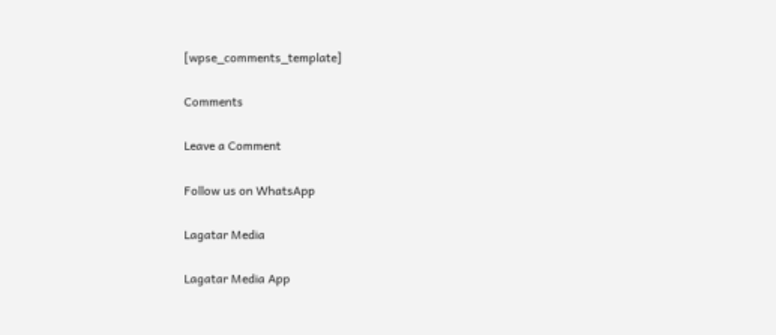[wpse_comments_template]

Comments

Leave a Comment

Follow us on WhatsApp

Lagatar Media

Lagatar Media App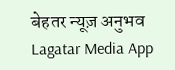बेहतर न्यूज़ अनुभव
Lagatar Media App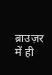ब्राउज़र में ही